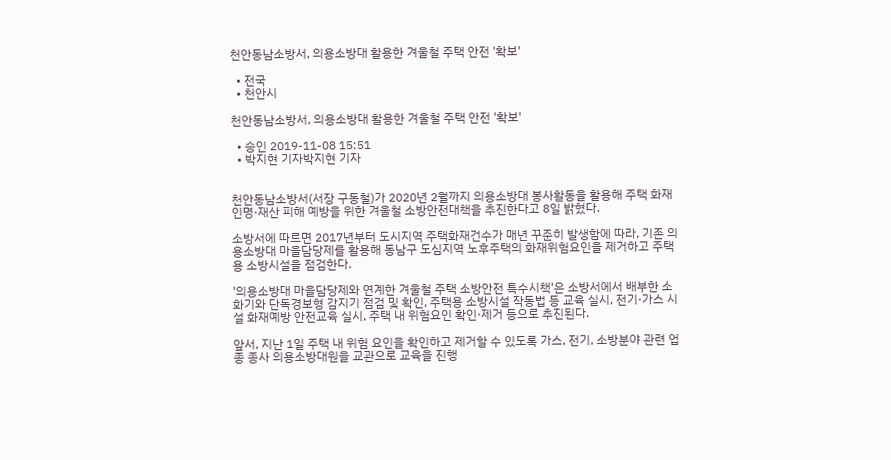천안동남소방서, 의용소방대 활용한 겨울철 주택 안전 '확보'

  • 전국
  • 천안시

천안동남소방서, 의용소방대 활용한 겨울철 주택 안전 '확보'

  • 승인 2019-11-08 15:51
  • 박지현 기자박지현 기자


천안동남소방서(서장 구동철)가 2020년 2월까지 의용소방대 봉사활동을 활용해 주택 화재 인명·재산 피해 예방을 위한 겨울철 소방안전대책을 추진한다고 8일 밝혔다.

소방서에 따르면 2017년부터 도시지역 주택화재건수가 매년 꾸준히 발생함에 따라, 기존 의용소방대 마을담당제를 활용해 동남구 도심지역 노후주택의 화재위험요인을 제거하고 주택용 소방시설을 점검한다.

'의용소방대 마을담당제와 연계한 겨울철 주택 소방안전 특수시책'은 소방서에서 배부한 소화기와 단독경보형 감지기 점검 및 확인, 주택용 소방시설 작동법 등 교육 실시, 전기·가스 시설 화재예방 안전교육 실시, 주택 내 위험요인 확인·제거 등으로 추진된다.

앞서, 지난 1일 주택 내 위험 요인을 확인하고 제거할 수 있도록 가스, 전기, 소방분야 관련 업종 종사 의용소방대원을 교관으로 교육을 진행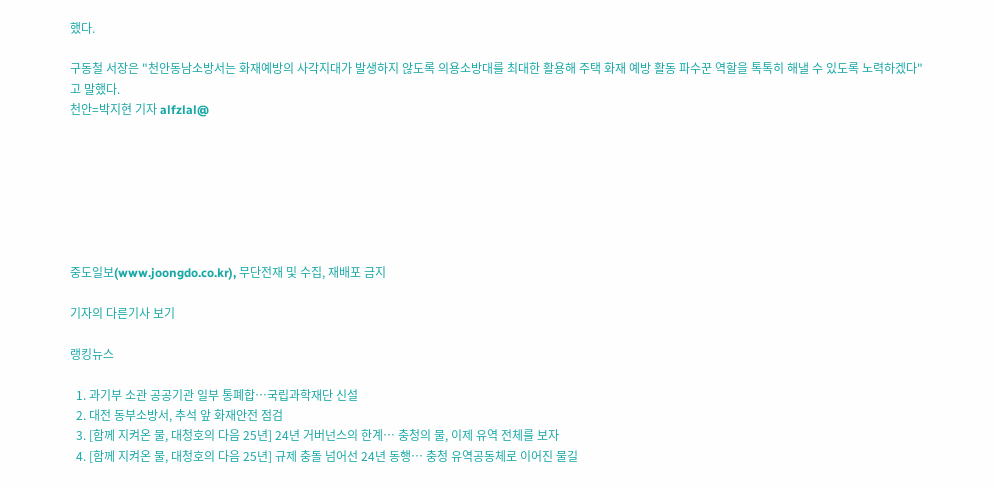했다.

구동철 서장은 "천안동남소방서는 화재예방의 사각지대가 발생하지 않도록 의용소방대를 최대한 활용해 주택 화재 예방 활동 파수꾼 역할을 톡톡히 해낼 수 있도록 노력하겠다"고 말했다.
천안=박지현 기자 alfzlal@







중도일보(www.joongdo.co.kr), 무단전재 및 수집, 재배포 금지

기자의 다른기사 보기

랭킹뉴스

  1. 과기부 소관 공공기관 일부 통폐합…국립과학재단 신설
  2. 대전 동부소방서, 추석 앞 화재안전 점검
  3. [함께 지켜온 물, 대청호의 다음 25년] 24년 거버넌스의 한계… 충청의 물, 이제 유역 전체를 보자
  4. [함께 지켜온 물, 대청호의 다음 25년] 규제 충돌 넘어선 24년 동행… 충청 유역공동체로 이어진 물길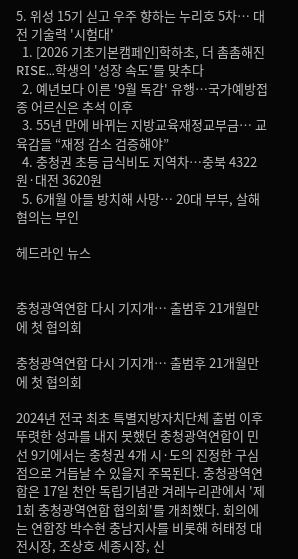5. 위성 15기 싣고 우주 향하는 누리호 5차… 대전 기술력 '시험대'
  1. [2026 기초기본캠페인]학하초, 더 촘촘해진 RISE…학생의 '성장 속도'를 맞추다
  2. 예년보다 이른 '9월 독감' 유행…국가예방접종 어르신은 추석 이후
  3. 55년 만에 바뀌는 지방교육재정교부금… 교육감들 “재정 감소 검증해야”
  4. 충청권 초등 급식비도 지역차…충북 4322원·대전 3620원
  5. 6개월 아들 방치해 사망… 20대 부부, 살해 혐의는 부인

헤드라인 뉴스


충청광역연합 다시 기지개… 출범후 21개월만에 첫 협의회

충청광역연합 다시 기지개… 출범후 21개월만에 첫 협의회

2024년 전국 최초 특별지방자치단체 출범 이후 뚜렷한 성과를 내지 못했던 충청광역연합이 민선 9기에서는 충청권 4개 시·도의 진정한 구심점으로 거듭날 수 있을지 주목된다. 충청광역연합은 17일 천안 독립기념관 겨레누리관에서 '제1회 충청광역연합 협의회'를 개최했다. 회의에는 연합장 박수현 충남지사를 비롯해 허태정 대전시장, 조상호 세종시장, 신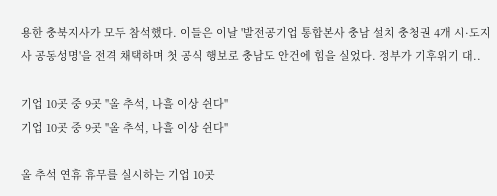용한 충북지사가 모두 참석했다. 이들은 이날 '발전공기업 통합본사 충남 설치 충청권 4개 시·도지사 공동성명'을 전격 채택하며 첫 공식 행보로 충남도 안건에 힘을 실었다. 정부가 기후위기 대..

기업 10곳 중 9곳 "올 추석, 나흘 이상 쉰다"
기업 10곳 중 9곳 "올 추석, 나흘 이상 쉰다"

올 추석 연휴 휴무를 실시하는 기업 10곳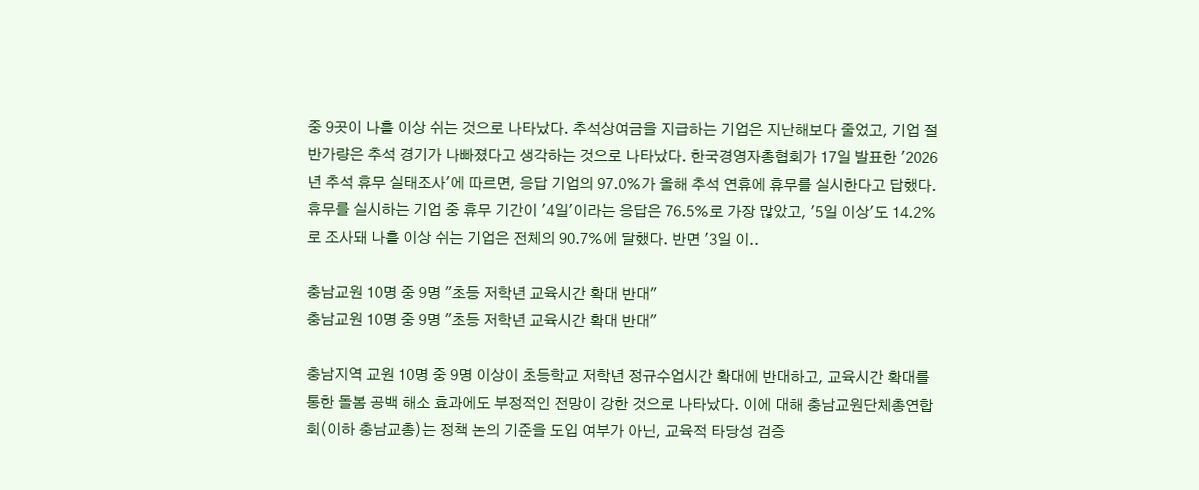중 9곳이 나흘 이상 쉬는 것으로 나타났다. 추석상여금을 지급하는 기업은 지난해보다 줄었고, 기업 절반가량은 추석 경기가 나빠졌다고 생각하는 것으로 나타났다. 한국경영자총협회가 17일 발표한 '2026년 추석 휴무 실태조사'에 따르면, 응답 기업의 97.0%가 올해 추석 연휴에 휴무를 실시한다고 답했다. 휴무를 실시하는 기업 중 휴무 기간이 '4일'이라는 응답은 76.5%로 가장 많았고, '5일 이상'도 14.2%로 조사돼 나흘 이상 쉬는 기업은 전체의 90.7%에 달했다. 반면 '3일 이..

충남교원 10명 중 9명 "초등 저학년 교육시간 확대 반대"
충남교원 10명 중 9명 "초등 저학년 교육시간 확대 반대"

충남지역 교원 10명 중 9명 이상이 초등학교 저학년 정규수업시간 확대에 반대하고, 교육시간 확대를 통한 돌봄 공백 해소 효과에도 부정적인 전망이 강한 것으로 나타났다. 이에 대해 충남교원단체총연합회(이하 충남교총)는 정책 논의 기준을 도입 여부가 아닌, 교육적 타당성 검증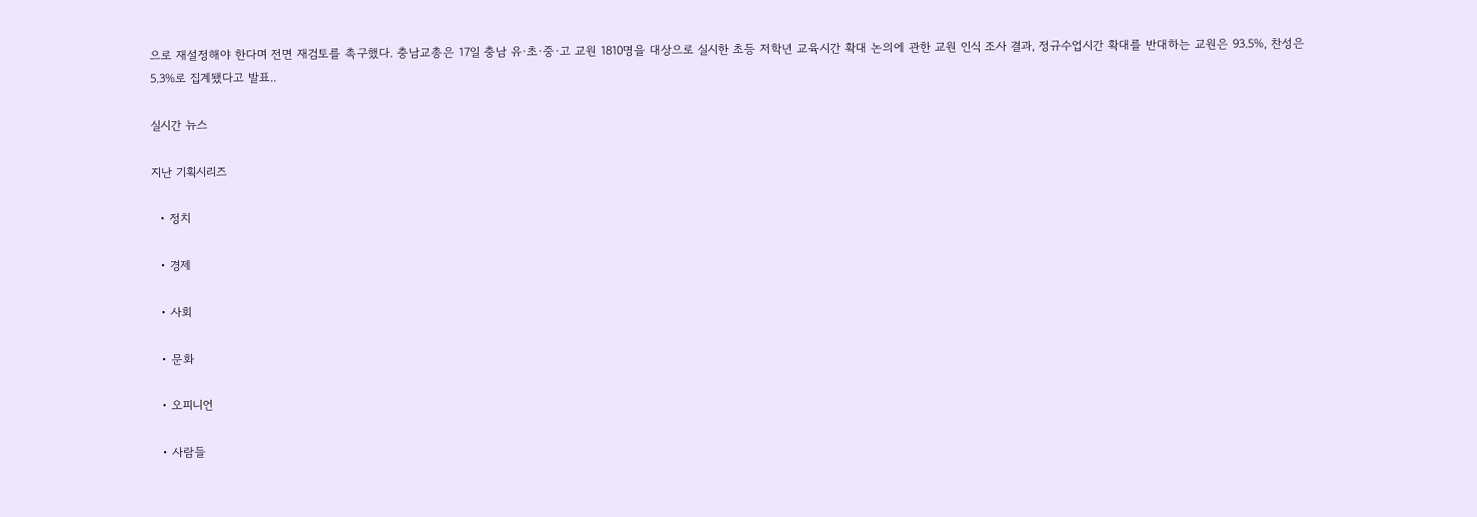으로 재설정해야 한다며 전면 재검토를 촉구했다. 충남교총은 17일 충남 유·초·중·고 교원 1810명을 대상으로 실시한 초등 저학년 교육시간 확대 논의에 관한 교원 인식 조사 결과, 정규수업시간 확대를 반대하는 교원은 93.5%, 찬성은 5.3%로 집계됐다고 발표..

실시간 뉴스

지난 기획시리즈

  • 정치

  • 경제

  • 사회

  • 문화

  • 오피니언

  • 사람들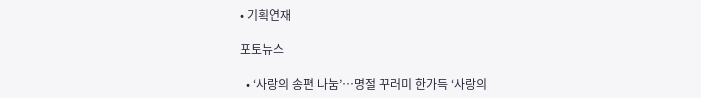• 기획연재

포토뉴스

  • ‘사랑의 송편 나눔’…명절 꾸러미 한가득 ‘사랑의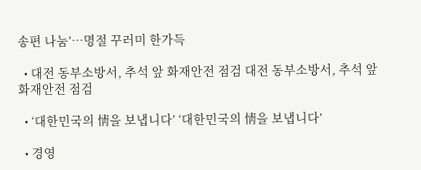송편 나눔’…명절 꾸러미 한가득

  • 대전 동부소방서, 추석 앞 화재안전 점검 대전 동부소방서, 추석 앞 화재안전 점검

  • ‘대한민국의 情을 보냅니다’ ‘대한민국의 情을 보냅니다’

  • 경영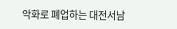악화로 폐업하는 대전서남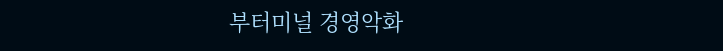부터미널 경영악화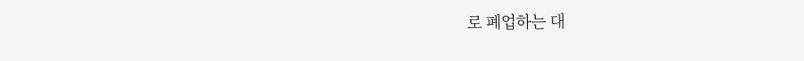로 폐업하는 대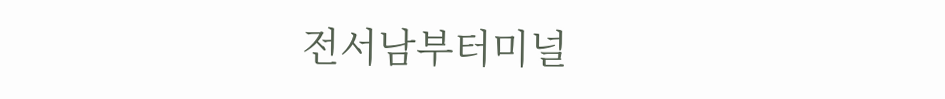전서남부터미널